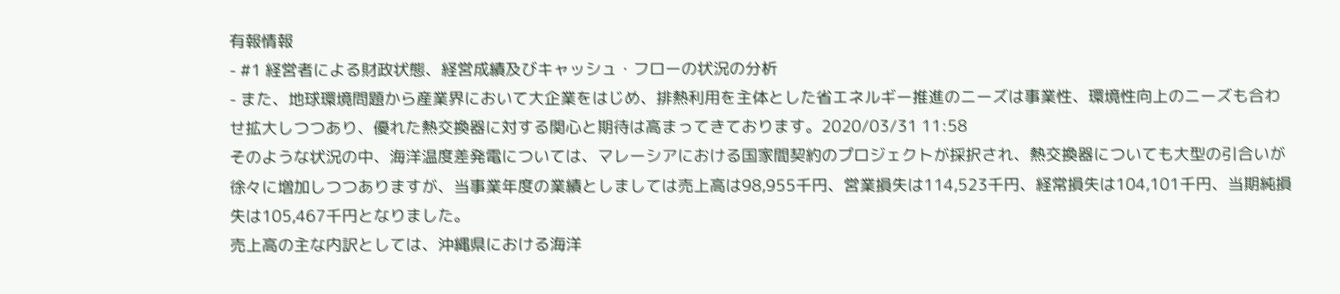有報情報
- #1 経営者による財政状態、経営成績及びキャッシュ・フローの状況の分析
- また、地球環境問題から産業界において大企業をはじめ、排熱利用を主体とした省エネルギー推進のニーズは事業性、環境性向上のニーズも合わせ拡大しつつあり、優れた熱交換器に対する関心と期待は高まってきております。2020/03/31 11:58
そのような状況の中、海洋温度差発電については、マレーシアにおける国家間契約のプロジェクトが採択され、熱交換器についても大型の引合いが徐々に増加しつつありますが、当事業年度の業績としましては売上高は98,955千円、営業損失は114,523千円、経常損失は104,101千円、当期純損失は105,467千円となりました。
売上高の主な内訳としては、沖縄県における海洋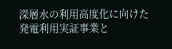深層水の利用高度化に向けた発電利用実証事業と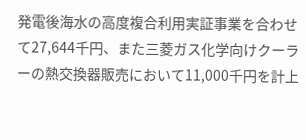発電後海水の高度複合利用実証事業を合わせて27,644千円、また三菱ガス化学向けクーラーの熱交換器販売において11,000千円を計上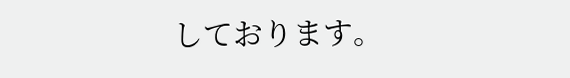しております。